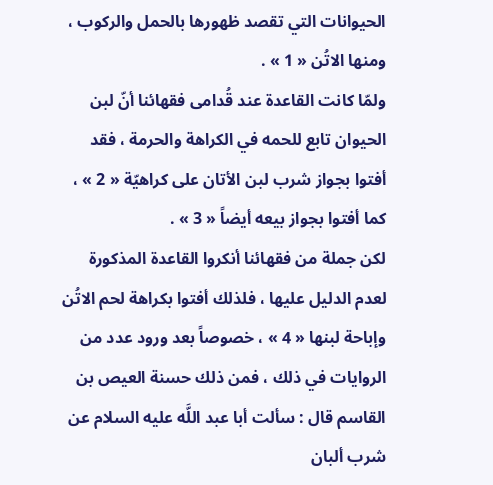الحيوانات التي تقصد ظهورها بالحمل والركوب ، ومنها الاتُن « 1 » .
ولمّا كانت القاعدة عند قُدامى فقهائنا أنّ لبن الحيوان تابع للحمه في الكراهة والحرمة ، فقد أفتوا بجواز شرب لبن الأتان على كراهيّة « 2 » ، كما أفتوا بجواز بيعه أيضاً « 3 » .
لكن جملة من فقهائنا أنكروا القاعدة المذكورة لعدم الدليل عليها ، فلذلك أفتوا بكراهة لحم الاتُن وإباحة لبنها « 4 » ، خصوصاً بعد ورود عدد من الروايات في ذلك ، فمن ذلك حسنة العيص بن القاسم قال : سألت أبا عبد اللَّه عليه السلام عن شرب ألبان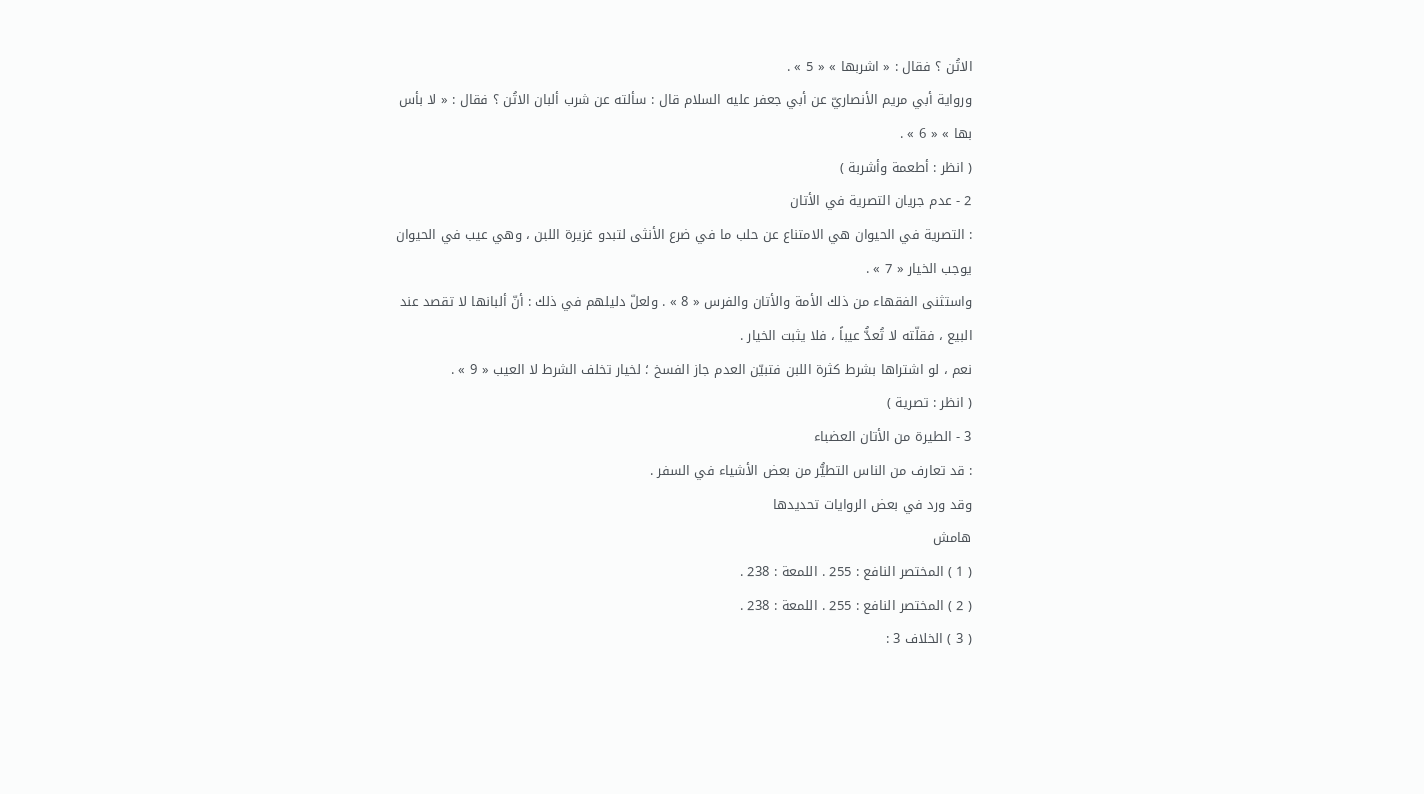الاتُن ؟ فقال : « اشربها » « 5 » .
ورواية أبي مريم الأنصاريّ عن أبي جعفر عليه السلام قال : سألته عن شرب ألبان الاتُن ؟ فقال : « لا بأس بها » « 6 » .
( انظر : أطعمة وأشربة )
2 - عدم جريان التصرية في الأتان
: التصرية في الحيوان هي الامتناع عن حلب ما في ضرع الأنثى لتبدو غزيرة اللبن ، وهي عيب في الحيوان يوجب الخيار « 7 » .
واستثنى الفقهاء من ذلك الأمة والأتان والفرس « 8 » . ولعلّ دليلهم في ذلك : أنّ ألبانها لا تقصد عند البيع ، فقلّته لا تُعدُّ عيباً ، فلا يثبت الخيار .
نعم ، لو اشتراها بشرط كثرة اللبن فتبيّن العدم جاز الفسخ ؛ لخيار تخلف الشرط لا العيب « 9 » .
( انظر : تصرية )
3 - الطيرة من الأتان العضباء
: قد تعارف من الناس التطيُّر من بعض الأشياء في السفر .
وقد ورد في بعض الروايات تحديدها
هامش
( 1 ) المختصر النافع : 255 . اللمعة : 238 .
( 2 ) المختصر النافع : 255 . اللمعة : 238 .
( 3 ) الخلاف 3 :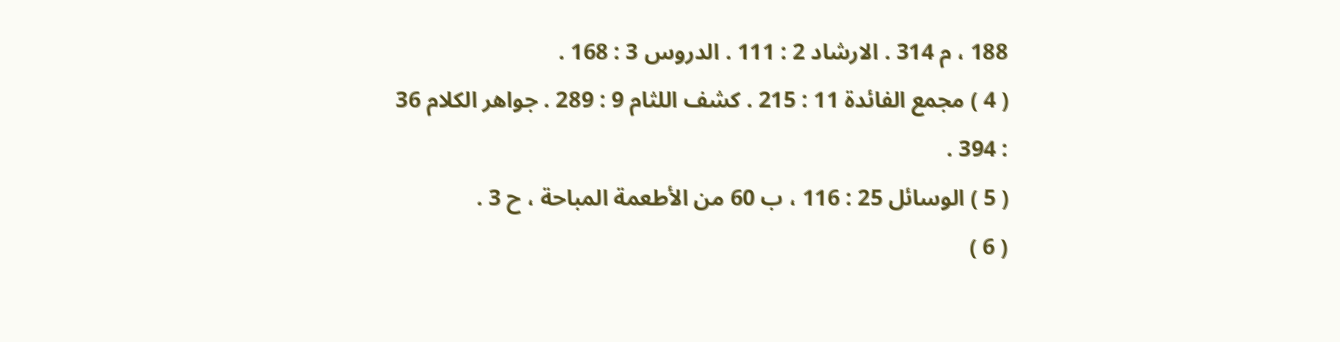188 ، م 314 . الارشاد 2 : 111 . الدروس 3 : 168 .
( 4 ) مجمع الفائدة 11 : 215 . كشف اللثام 9 : 289 . جواهر الكلام 36 : 394 .
( 5 ) الوسائل 25 : 116 ، ب 60 من الأطعمة المباحة ، ح 3 .
( 6 )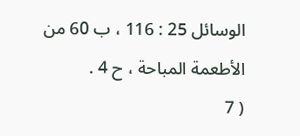الوسائل 25 : 116 ، ب 60 من الأطعمة المباحة ، ح 4 .
( 7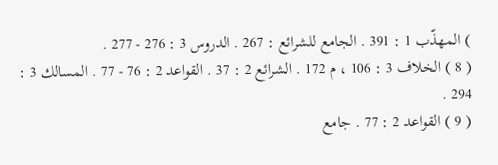) المهذّب 1 : 391 . الجامع للشرائع : 267 . الدروس 3 : 276 - 277 .
( 8 ) الخلاف 3 : 106 ، م 172 . الشرائع 2 : 37 . القواعد 2 : 76 - 77 . المسالك 3 : 294 .
( 9 ) القواعد 2 : 77 . جامع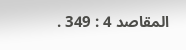المقاصد 4 : 349 .